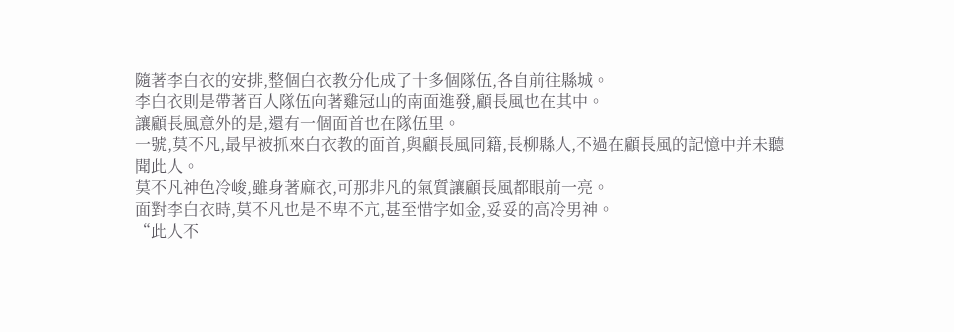隨著李白衣的安排,整個白衣教分化成了十多個隊伍,各自前往縣城。
李白衣則是帶著百人隊伍向著雞冠山的南面進發,顧長風也在其中。
讓顧長風意外的是,還有一個面首也在隊伍里。
一號,莫不凡,最早被抓來白衣教的面首,與顧長風同籍,長柳縣人,不過在顧長風的記憶中并未聽聞此人。
莫不凡神色冷峻,雖身著麻衣,可那非凡的氣質讓顧長風都眼前一亮。
面對李白衣時,莫不凡也是不卑不亢,甚至惜字如金,妥妥的高冷男神。
“此人不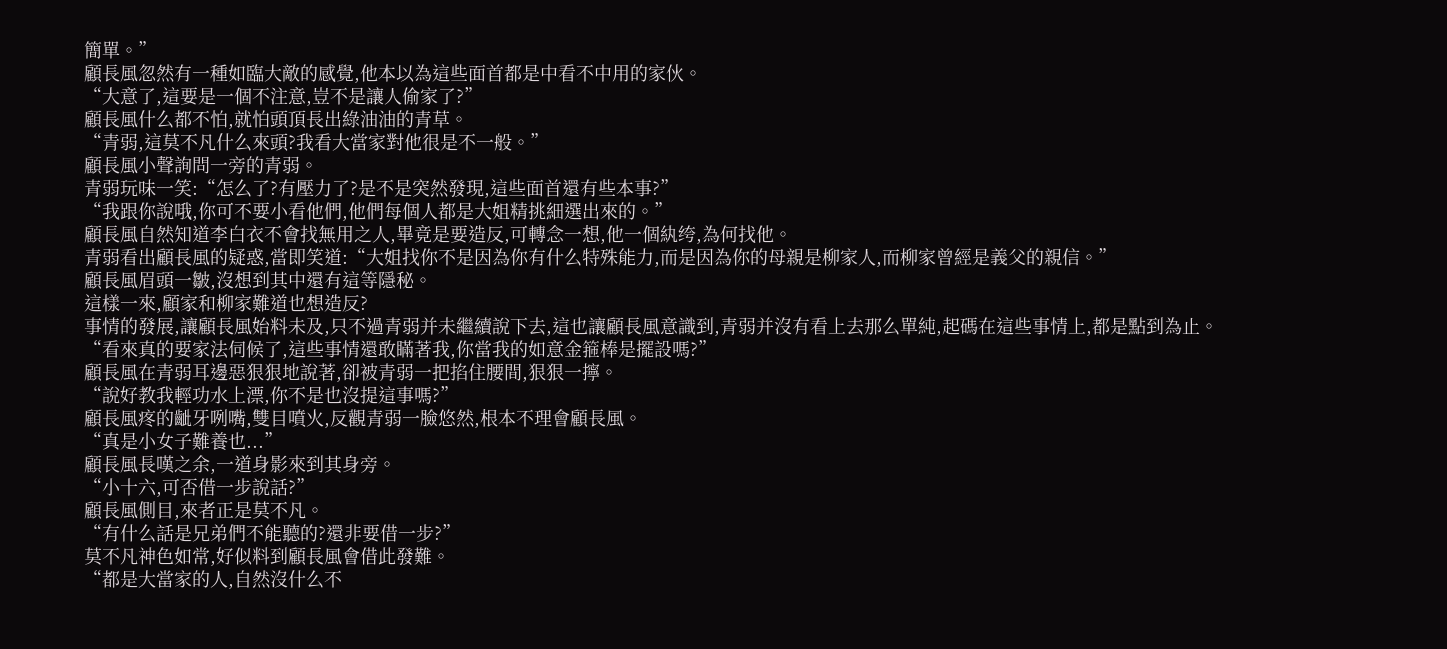簡單。”
顧長風忽然有一種如臨大敵的感覺,他本以為這些面首都是中看不中用的家伙。
“大意了,這要是一個不注意,豈不是讓人偷家了?”
顧長風什么都不怕,就怕頭頂長出綠油油的青草。
“青弱,這莫不凡什么來頭?我看大當家對他很是不一般。”
顧長風小聲詢問一旁的青弱。
青弱玩味一笑:“怎么了?有壓力了?是不是突然發現,這些面首還有些本事?”
“我跟你說哦,你可不要小看他們,他們每個人都是大姐精挑細選出來的。”
顧長風自然知道李白衣不會找無用之人,畢竟是要造反,可轉念一想,他一個紈绔,為何找他。
青弱看出顧長風的疑惑,當即笑道:“大姐找你不是因為你有什么特殊能力,而是因為你的母親是柳家人,而柳家曾經是義父的親信。”
顧長風眉頭一皺,沒想到其中還有這等隱秘。
這樣一來,顧家和柳家難道也想造反?
事情的發展,讓顧長風始料未及,只不過青弱并未繼續說下去,這也讓顧長風意識到,青弱并沒有看上去那么單純,起碼在這些事情上,都是點到為止。
“看來真的要家法伺候了,這些事情還敢瞞著我,你當我的如意金箍棒是擺設嗎?”
顧長風在青弱耳邊惡狠狠地說著,卻被青弱一把掐住腰間,狠狠一擰。
“說好教我輕功水上漂,你不是也沒提這事嗎?”
顧長風疼的齜牙咧嘴,雙目噴火,反觀青弱一臉悠然,根本不理會顧長風。
“真是小女子難養也...”
顧長風長嘆之余,一道身影來到其身旁。
“小十六,可否借一步說話?”
顧長風側目,來者正是莫不凡。
“有什么話是兄弟們不能聽的?還非要借一步?”
莫不凡神色如常,好似料到顧長風會借此發難。
“都是大當家的人,自然沒什么不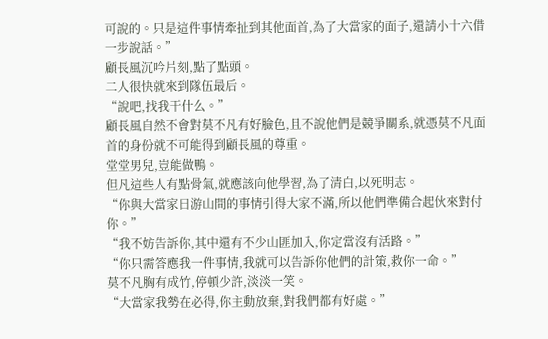可說的。只是這件事情牽扯到其他面首,為了大當家的面子,還請小十六借一步說話。”
顧長風沉吟片刻,點了點頭。
二人很快就來到隊伍最后。
“說吧,找我干什么。”
顧長風自然不會對莫不凡有好臉色,且不說他們是競爭關系,就憑莫不凡面首的身份就不可能得到顧長風的尊重。
堂堂男兒,豈能做鴨。
但凡這些人有點骨氣,就應該向他學習,為了清白,以死明志。
“你與大當家日游山間的事情引得大家不滿,所以他們準備合起伙來對付你。”
“我不妨告訴你,其中還有不少山匪加入,你定當沒有活路。”
“你只需答應我一件事情,我就可以告訴你他們的計策,救你一命。”
莫不凡胸有成竹,停頓少許,淡淡一笑。
“大當家我勢在必得,你主動放棄,對我們都有好處。”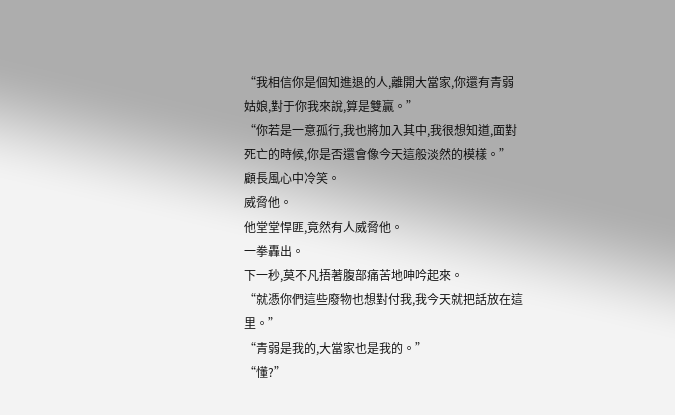“我相信你是個知進退的人,離開大當家,你還有青弱姑娘,對于你我來說,算是雙贏。”
“你若是一意孤行,我也將加入其中,我很想知道,面對死亡的時候,你是否還會像今天這般淡然的模樣。”
顧長風心中冷笑。
威脅他。
他堂堂悍匪,竟然有人威脅他。
一拳轟出。
下一秒,莫不凡捂著腹部痛苦地呻吟起來。
“就憑你們這些廢物也想對付我,我今天就把話放在這里。”
“青弱是我的,大當家也是我的。”
“懂?”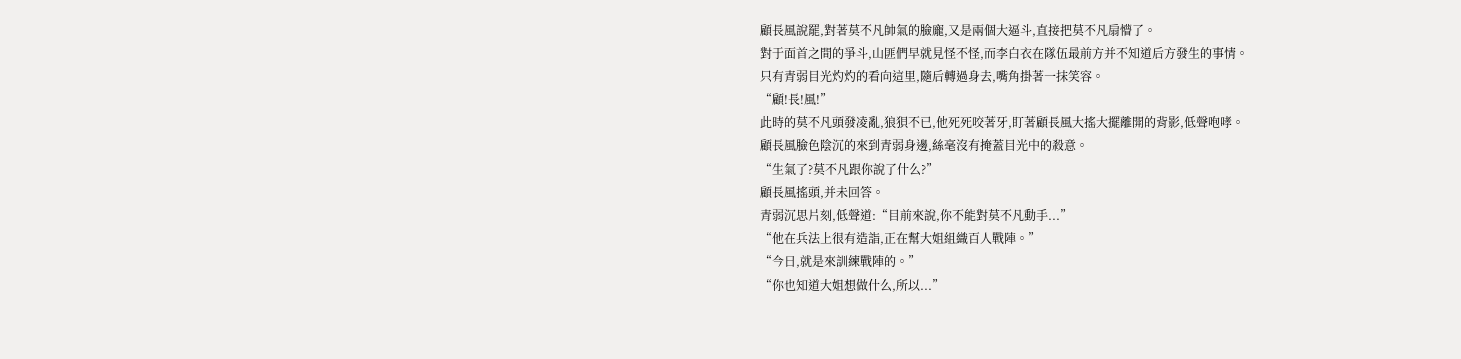顧長風說罷,對著莫不凡帥氣的臉龐,又是兩個大逼斗,直接把莫不凡扇懵了。
對于面首之間的爭斗,山匪們早就見怪不怪,而李白衣在隊伍最前方并不知道后方發生的事情。
只有青弱目光灼灼的看向這里,隨后轉過身去,嘴角掛著一抹笑容。
“顧!長!風!”
此時的莫不凡頭發凌亂,狼狽不已,他死死咬著牙,盯著顧長風大搖大擺離開的背影,低聲咆哮。
顧長風臉色陰沉的來到青弱身邊,絲毫沒有掩蓋目光中的殺意。
“生氣了?莫不凡跟你說了什么?”
顧長風搖頭,并未回答。
青弱沉思片刻,低聲道:“目前來說,你不能對莫不凡動手...”
“他在兵法上很有造詣,正在幫大姐組織百人戰陣。”
“今日,就是來訓練戰陣的。”
“你也知道大姐想做什么,所以...”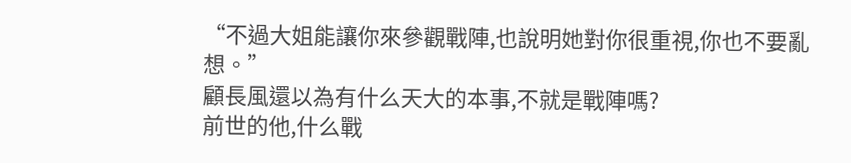“不過大姐能讓你來參觀戰陣,也說明她對你很重視,你也不要亂想。”
顧長風還以為有什么天大的本事,不就是戰陣嗎?
前世的他,什么戰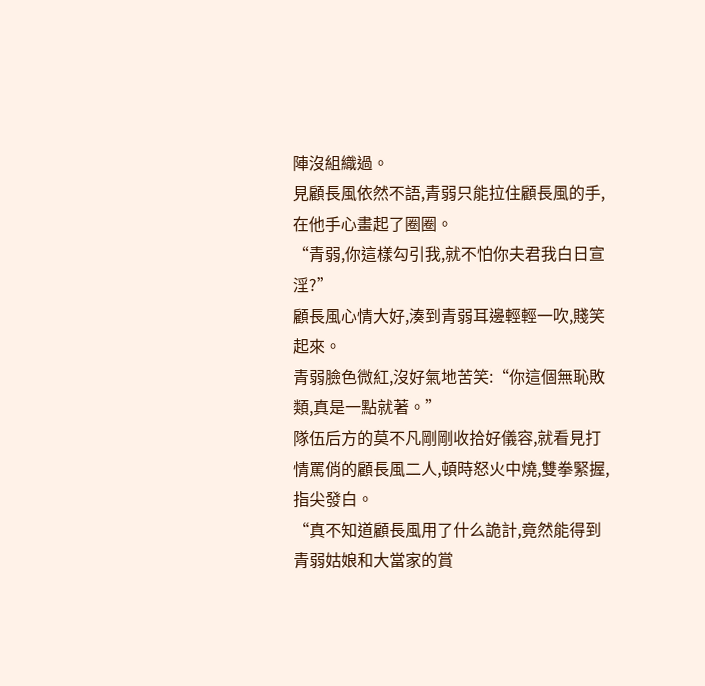陣沒組織過。
見顧長風依然不語,青弱只能拉住顧長風的手,在他手心畫起了圈圈。
“青弱,你這樣勾引我,就不怕你夫君我白日宣淫?”
顧長風心情大好,湊到青弱耳邊輕輕一吹,賤笑起來。
青弱臉色微紅,沒好氣地苦笑:“你這個無恥敗類,真是一點就著。”
隊伍后方的莫不凡剛剛收拾好儀容,就看見打情罵俏的顧長風二人,頓時怒火中燒,雙拳緊握,指尖發白。
“真不知道顧長風用了什么詭計,竟然能得到青弱姑娘和大當家的賞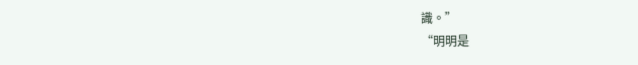識。”
“明明是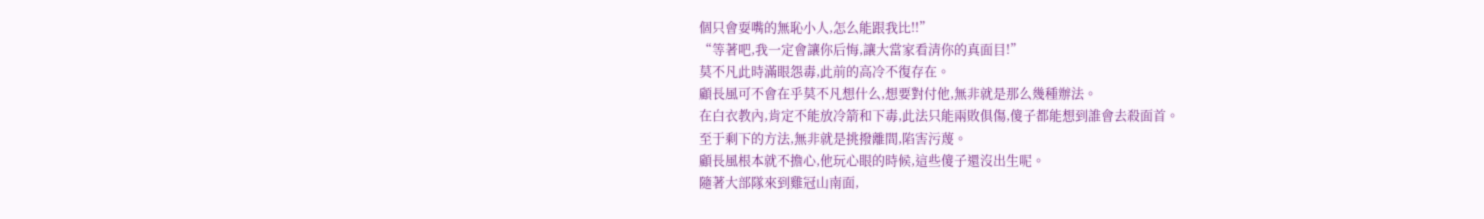個只會耍嘴的無恥小人,怎么能跟我比!!”
“等著吧,我一定會讓你后悔,讓大當家看清你的真面目!”
莫不凡此時滿眼怨毒,此前的高冷不復存在。
顧長風可不會在乎莫不凡想什么,想要對付他,無非就是那么幾種辦法。
在白衣教內,肯定不能放冷箭和下毒,此法只能兩敗俱傷,傻子都能想到誰會去殺面首。
至于剩下的方法,無非就是挑撥離間,陷害污蔑。
顧長風根本就不擔心,他玩心眼的時候,這些傻子還沒出生呢。
隨著大部隊來到雞冠山南面,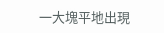一大塊平地出現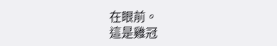在眼前。
這是雞冠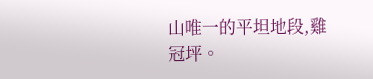山唯一的平坦地段,雞冠坪。